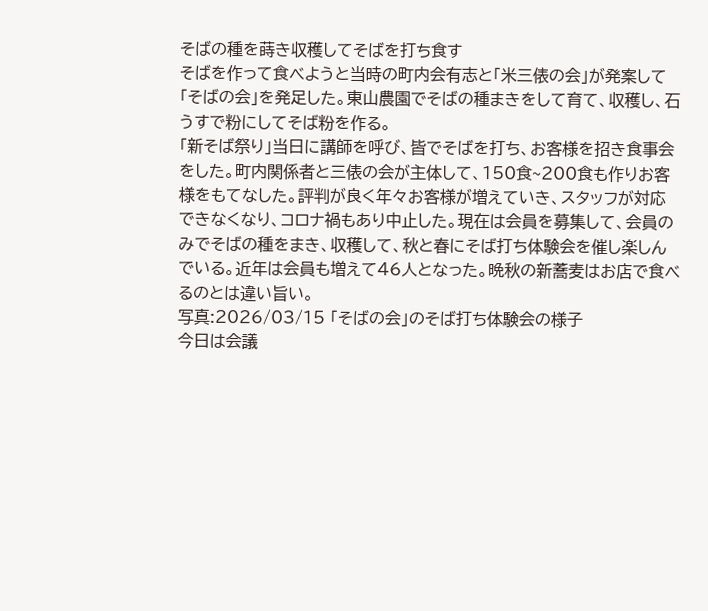そばの種を蒔き収穫してそばを打ち食す
そばを作って食べようと当時の町内会有志と「米三俵の会」が発案して「そばの会」を発足した。東山農園でそばの種まきをして育て、収穫し、石うすで粉にしてそば粉を作る。
「新そば祭り」当日に講師を呼び、皆でそばを打ち、お客様を招き食事会をした。町内関係者と三俵の会が主体して、150食~200食も作りお客様をもてなした。評判が良く年々お客様が増えていき、スタッフが対応できなくなり、コロナ禍もあり中止した。現在は会員を募集して、会員のみでそばの種をまき、収穫して、秋と春にそば打ち体験会を催し楽しんでいる。近年は会員も増えて46人となった。晩秋の新蕎麦はお店で食べるのとは違い旨い。
写真:2026/03/15 「そばの会」のそば打ち体験会の様子
今日は会議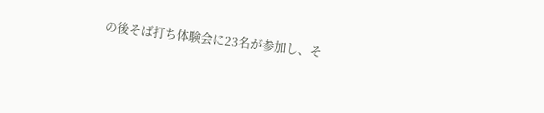の後そば打ち体験会に23名が参加し、そ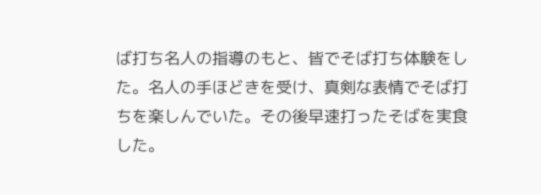ば打ち名人の指導のもと、皆でそば打ち体験をした。名人の手ほどきを受け、真剣な表情でそば打ちを楽しんでいた。その後早速打ったそばを実食した。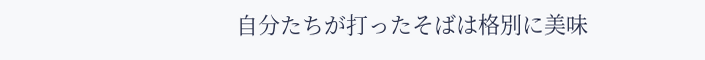自分たちが打ったそばは格別に美味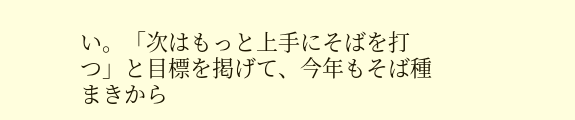い。「次はもっと上手にそばを打つ」と目標を掲げて、今年もそば種まきから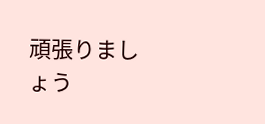頑張りましょう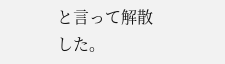と言って解散した。